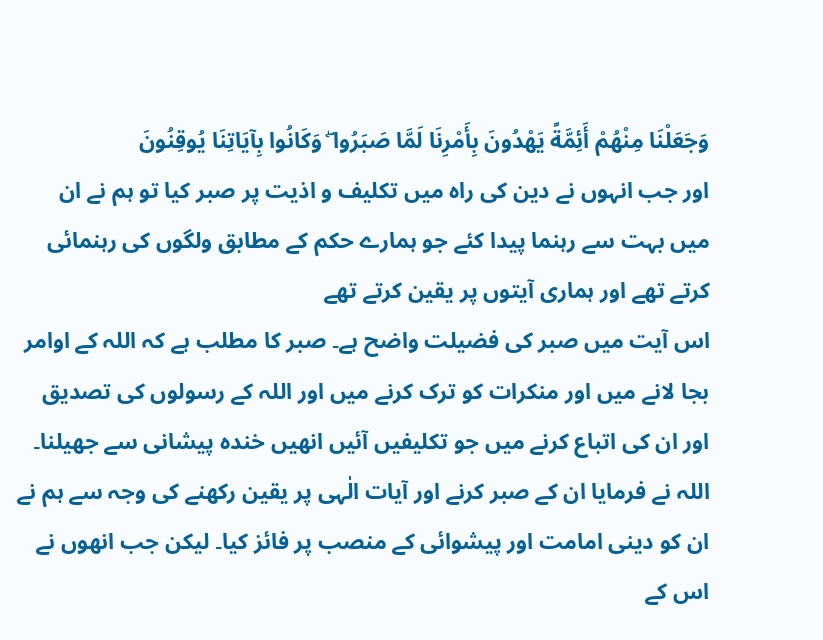وَجَعَلْنَا مِنْهُمْ أَئِمَّةً يَهْدُونَ بِأَمْرِنَا لَمَّا صَبَرُوا ۖ وَكَانُوا بِآيَاتِنَا يُوقِنُونَ
اور جب انہوں نے دین کی راہ میں تکلیف و اذیت پر صبر کیا تو ہم نے ان میں بہت سے رہنما پیدا کئے جو ہمارے حکم کے مطابق ولگوں کی رہنمائی کرتے تھے اور ہماری آیتوں پر یقین کرتے تھے
اس آیت میں صبر کی فضیلت واضح ہے۔ صبر کا مطلب ہے کہ اللہ کے اوامر بجا لانے میں اور منکرات کو ترک کرنے میں اور اللہ کے رسولوں کی تصدیق اور ان کی اتباع کرنے میں جو تکلیفیں آئیں انھیں خندہ پیشانی سے جھیلنا۔ اللہ نے فرمایا ان کے صبر کرنے اور آیات الٰہی پر یقین رکھنے کی وجہ سے ہم نے ان کو دینی امامت اور پیشوائی کے منصب پر فائز کیا۔ لیکن جب انھوں نے اس کے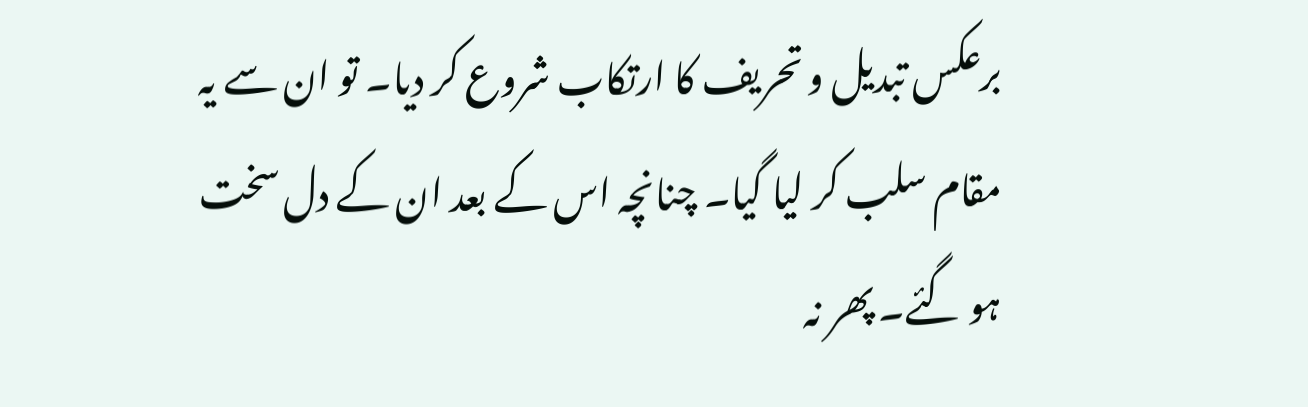برعکس تبدیل و تحریف کا ارتکاب شروع کر دیا۔ تو ان سے یہ مقام سلب کر لیا گیا۔ چنانچہ اس کے بعد ان کے دل سخت ہو گئے۔ پھر نہ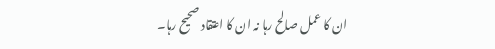ان کا عمل صالح رہا نہ ان کا اعتقاد صحیح رہا۔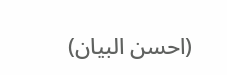(احسن البیان)